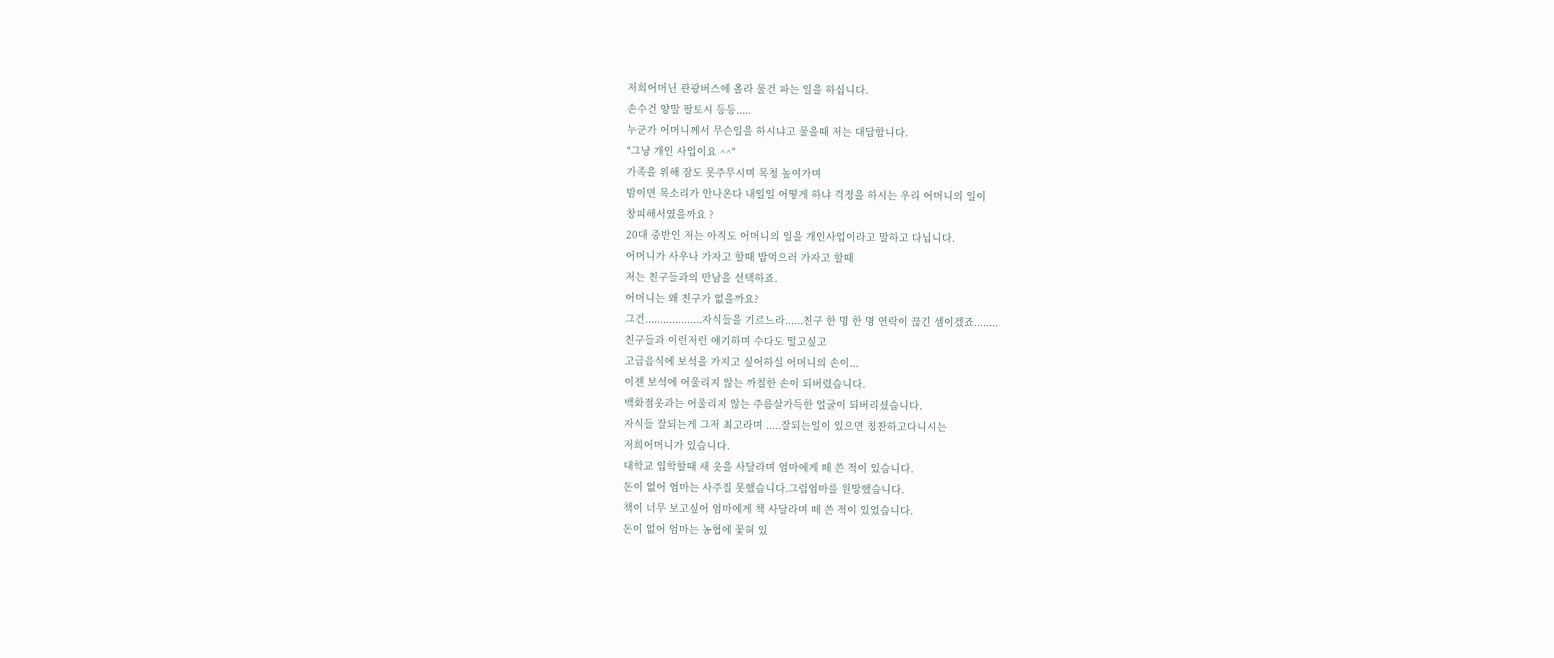저희어머닌 관광버스에 올라 물건 파는 일을 하십니다.
손수건 양말 팔토시 등등.....
누군가 어머니께서 무슨일을 하시냐고 물을때 저는 대답합니다.
"그냥 개인 사업이요 ^^"
가족을 위해 잠도 못주무시며 목청 높여가며
밤이면 목소리가 안나온다 내일일 어떻게 하냐 걱정을 하시는 우리 어머니의 일이
창피해서였을까요 ?
20대 중반인 저는 아직도 어머니의 일을 개인사업이라고 말하고 다닙니다.
어머니가 사우나 가자고 할때 밥먹으러 가자고 할때
저는 친구들과의 만남을 선택하죠.
어머니는 왜 친구가 없을까요?
그건...................자식들을 기르느라......친구 한 명 한 명 연락이 끊긴 셈이겠죠........
친구들과 이런저런 얘기하며 수다도 떨고싶고
고급음식에 보석을 가지고 싶어하실 어머니의 손이...
이젠 보석에 어울리지 않는 까칠한 손이 되버렸습니다.
백화점옷과는 어울리지 않는 주름살가득한 얼굴이 되버리셨습니다.
자식들 잘되는게 그저 최고라며 .....잘되는일이 있으면 칭찬하고다니시는
저희어머니가 있습니다.
대학교 입학할때 새 옷을 사달라며 엄마에게 떼 쓴 적이 있습니다.
돈이 없어 엄마는 사주질 못했습니다.그럼엄마를 원망했습니다.
책이 너무 보고싶어 엄마에게 책 사달라며 떼 쓴 적이 있었습니다.
돈이 없어 엄마는 농협에 꽃혀 있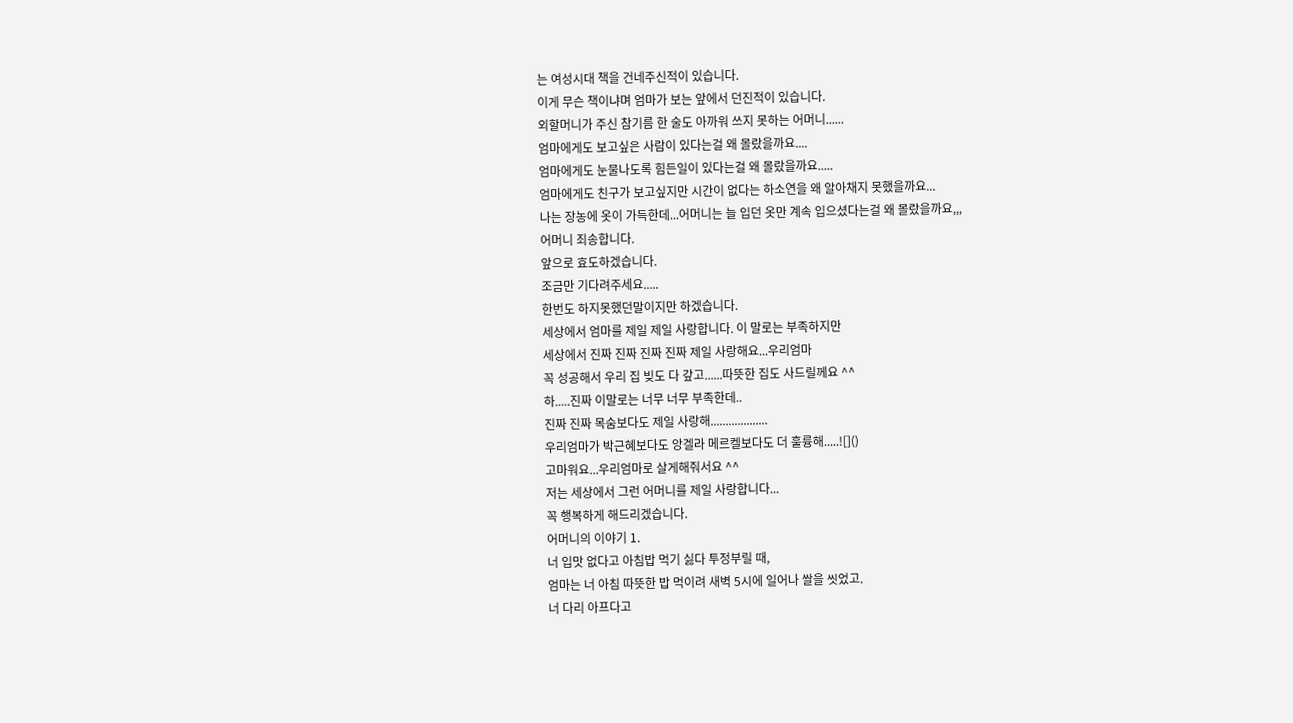는 여성시대 책을 건네주신적이 있습니다.
이게 무슨 책이냐며 엄마가 보는 앞에서 던진적이 있습니다.
외할머니가 주신 참기름 한 술도 아까워 쓰지 못하는 어머니......
엄마에게도 보고싶은 사람이 있다는걸 왜 몰랐을까요....
엄마에게도 눈물나도록 힘든일이 있다는걸 왜 몰랐을까요.....
엄마에게도 친구가 보고싶지만 시간이 없다는 하소연을 왜 알아채지 못했을까요...
나는 장농에 옷이 가득한데...어머니는 늘 입던 옷만 계속 입으셨다는걸 왜 몰랐을까요,,,
어머니 죄송합니다.
앞으로 효도하겠습니다.
조금만 기다려주세요.....
한번도 하지못했던말이지만 하겠습니다.
세상에서 엄마를 제일 제일 사랑합니다. 이 말로는 부족하지만
세상에서 진짜 진짜 진짜 진짜 제일 사랑해요...우리엄마
꼭 성공해서 우리 집 빚도 다 갚고......따뜻한 집도 사드릴께요 ^^
하.....진짜 이말로는 너무 너무 부족한데..
진짜 진짜 목숨보다도 제일 사랑해...................
우리엄마가 박근혜보다도 앙겔라 메르켈보다도 더 훌륭해.....![]()
고마워요...우리엄마로 살게해줘서요 ^^
저는 세상에서 그런 어머니를 제일 사랑합니다...
꼭 행복하게 해드리겠습니다.
어머니의 이야기 1.
너 입맛 없다고 아침밥 먹기 싫다 투정부릴 때,
엄마는 너 아침 따뜻한 밥 먹이려 새벽 5시에 일어나 쌀을 씻었고.
너 다리 아프다고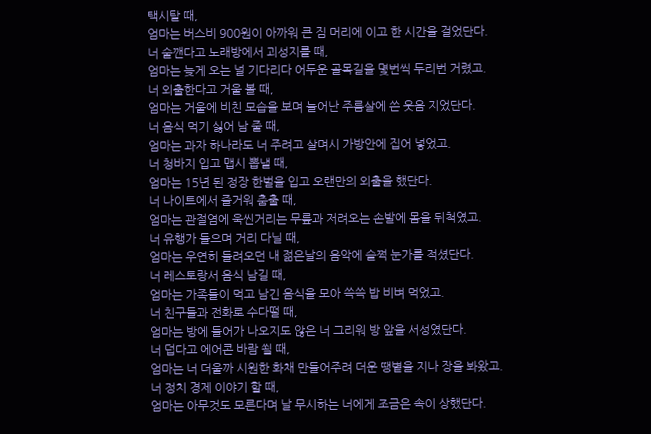택시탈 때,
엄마는 버스비 900원이 아까워 큰 짐 머리에 이고 한 시간을 걸었단다.
너 술깬다고 노래방에서 괴성지를 때,
엄마는 늦게 오는 널 기다리다 어두운 골목길을 몇번씩 두리번 거렸고.
너 외출한다고 거울 볼 때,
엄마는 거울에 비친 모습을 보며 늘어난 주름살에 쓴 웃음 지었단다.
너 음식 먹기 싫어 남 줄 때,
엄마는 과자 하나라도 너 주려고 살며시 가방안에 집어 넣었고.
너 청바지 입고 맵시 뽑낼 때,
엄마는 15년 된 정장 한벌을 입고 오랜만의 외출을 했단다.
너 나이트에서 즐거워 춤출 때,
엄마는 관절염에 욱씬거리는 무릎과 저려오는 손발에 몸을 뒤척였고.
너 유행가 들으며 거리 다닐 때,
엄마는 우연히 들려오던 내 젊은날의 음악에 슬쩍 눈가를 적셨단다.
너 레스토랑서 음식 남길 때,
엄마는 가족들이 먹고 남긴 음식을 모아 쓱쓱 밥 비벼 먹었고.
너 친구들과 전화로 수다떨 때,
엄마는 방에 들어가 나오지도 않은 너 그리워 방 앞을 서성였단다.
너 덥다고 에어콘 바람 쐴 때,
엄마는 너 더울까 시원한 화채 만들어주려 더운 땡볕을 지나 장을 봐왔고.
너 정치 경제 이야기 할 때,
엄마는 아무것도 모른다며 날 무시하는 너에게 조금은 속이 상했단다.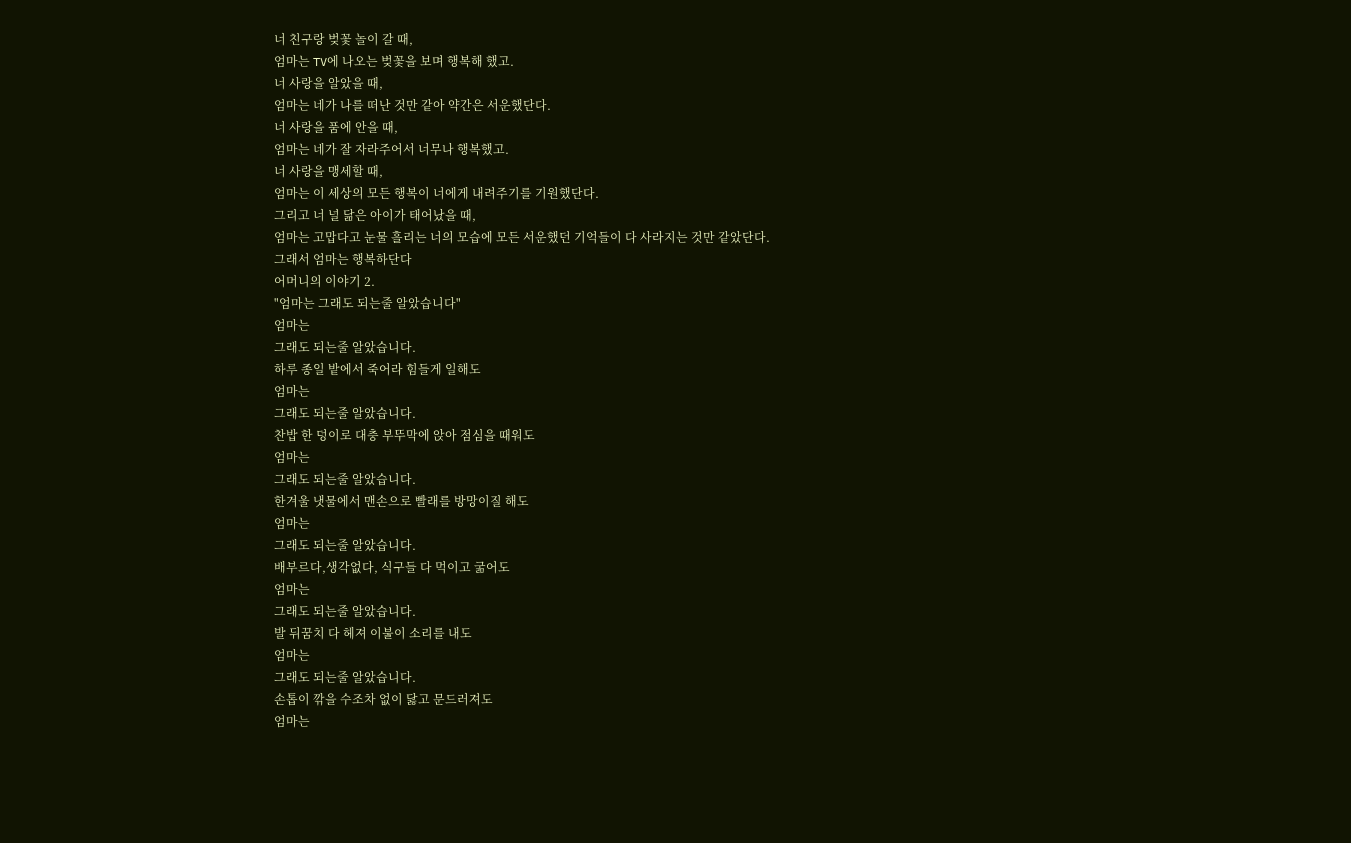너 친구랑 벚꽃 놀이 갈 때,
엄마는 TV에 나오는 벚꽃을 보며 행복해 했고.
너 사랑을 알았을 때,
엄마는 네가 나를 떠난 것만 같아 약간은 서운했단다.
너 사랑을 품에 안을 때,
엄마는 네가 잘 자라주어서 너무나 행복했고.
너 사랑을 맹세할 때,
엄마는 이 세상의 모든 행복이 너에게 내려주기를 기원했단다.
그리고 너 널 닮은 아이가 태어났을 때,
엄마는 고맙다고 눈물 흘리는 너의 모습에 모든 서운했던 기억들이 다 사라지는 것만 같았단다.
그래서 엄마는 행복하단다
어머니의 이야기 2.
"엄마는 그래도 되는줄 알았습니다"
엄마는
그래도 되는줄 알았습니다.
하루 종일 밭에서 죽어라 힘들게 일해도
엄마는
그래도 되는줄 알았습니다.
찬밥 한 덩이로 대충 부뚜막에 앉아 점심을 때워도
엄마는
그래도 되는줄 알았습니다.
한겨울 냇물에서 맨손으로 빨래를 방망이질 해도
엄마는
그래도 되는줄 알았습니다.
배부르다,생각없다, 식구들 다 먹이고 굶어도
엄마는
그래도 되는줄 알았습니다.
발 뒤꿈치 다 헤져 이불이 소리를 내도
엄마는
그래도 되는줄 알았습니다.
손톱이 깎을 수조차 없이 닳고 문드러져도
엄마는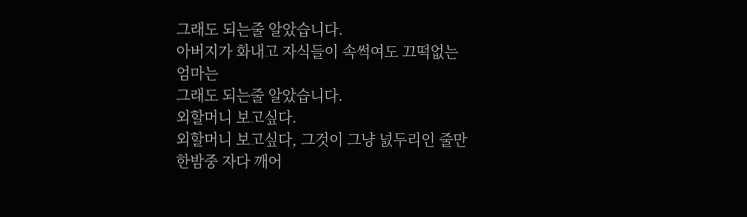그래도 되는줄 알았습니다.
아버지가 화내고 자식들이 속썩여도 끄떡없는
엄마는
그래도 되는줄 알았습니다.
외할머니 보고싶다.
외할머니 보고싶다, 그것이 그냥 넔두리인 줄만
한밤중 자다 깨어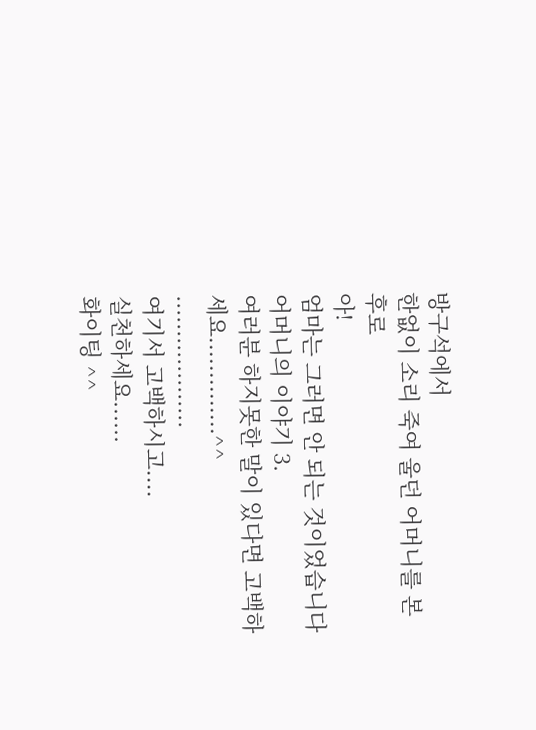방구석에서
한없이 소리 죽여 울던 어머니를 본후로
아!
엄마는 그러면 안 되는 것이었습니다
어머니의 이야기 3.
여러분 하지못한 말이 있다면 고백하세요..............^^
...................
여기서 고백하시고....
실천하세요......
화이팅 ^^